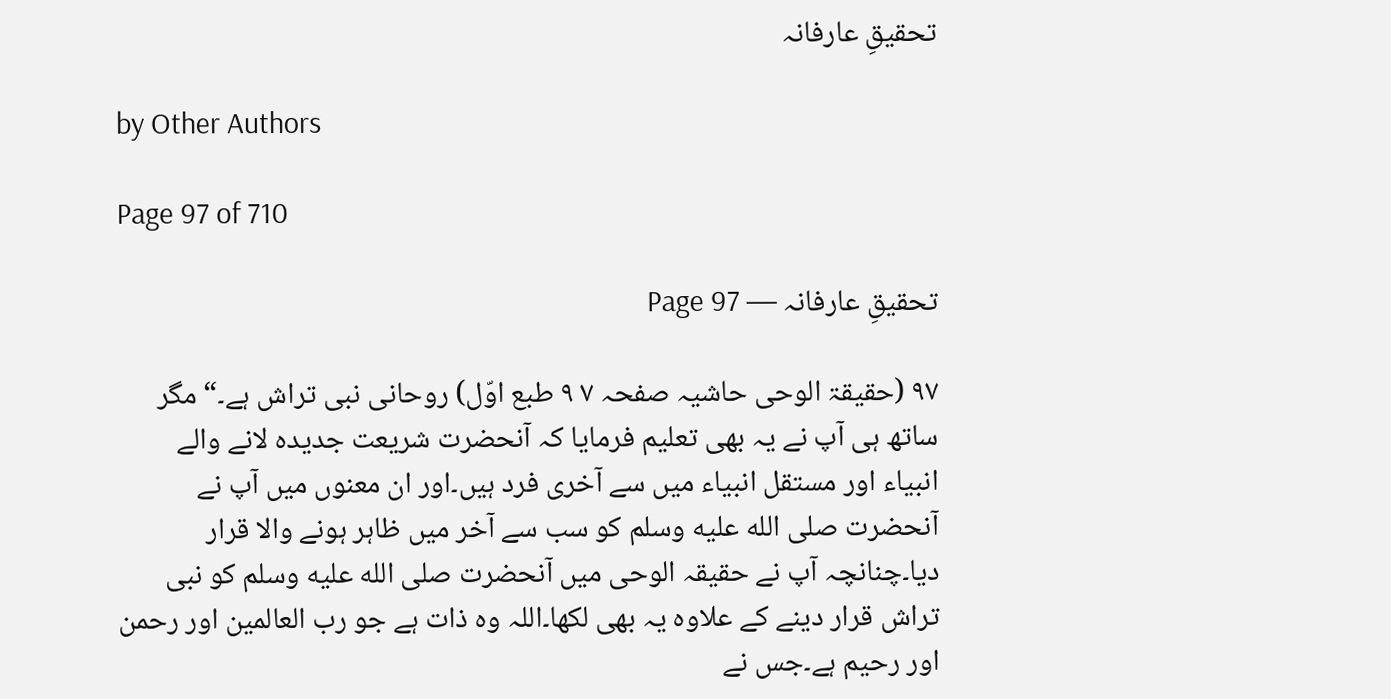تحقیقِ عارفانہ

by Other Authors

Page 97 of 710

تحقیقِ عارفانہ — Page 97

۹۷ (حقیقۃ الوحی حاشیہ صفحہ ۷ ۹ طبع اوّل) روحانی نبی تراش ہے۔“ مگر ساتھ ہی آپ نے یہ بھی تعلیم فرمایا کہ آنحضرت شریعت جدیده لانے والے انبیاء اور مستقل انبیاء میں سے آخری فرد ہیں۔اور ان معنوں میں آپ نے آنحضرت صلى الله عليه وسلم کو سب سے آخر میں ظاہر ہونے والا قرار دیا۔چنانچہ آپ نے حقیقہ الوحی میں آنحضرت صلى الله عليه وسلم کو نبی تراش قرار دینے کے علاوہ یہ بھی لکھا۔اللہ وہ ذات ہے جو رب العالمین اور رحمن اور رحیم ہے۔جس نے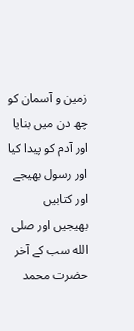زمین و آسمان کو چھ دن میں بنایا اور آدم کو پیدا کیا اور رسول بھیجے اور کتابیں بھیجیں اور صلى الله سب کے آخر حضرت محمد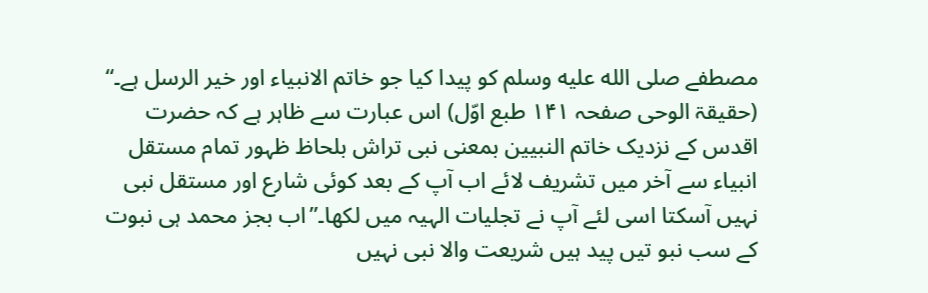مصطفے صلى الله عليه وسلم کو پیدا کیا جو خاتم الانبیاء اور خیر الرسل ہے۔“ (حقیقۃ الوحی صفحہ ۱۴۱ طبع اوّل) اس عبارت سے ظاہر ہے کہ حضرت اقدس کے نزدیک خاتم النبیین بمعنی نبی تراش بلحاظ ظہور تمام مستقل انبیاء سے آخر میں تشریف لائے اب آپ کے بعد کوئی شارع اور مستقل نبی نہیں آسکتا اسی لئے آپ نے تجلیات الہیہ میں لکھا۔”اب بجز محمد ہی نبوت کے سب نبو تیں پید ہیں شریعت والا نبی نہیں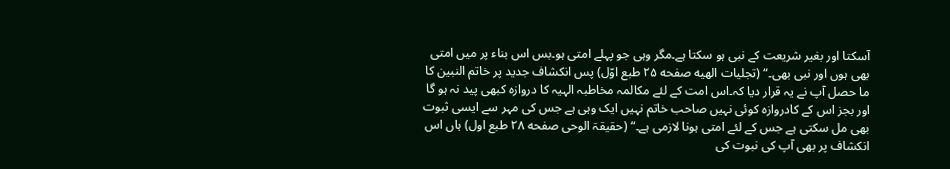آسکتا اور بغیر شریعت کے نبی ہو سکتا ہے۔مگر وہی جو پہلے امتی ہو۔بس اس بناء پر میں امتی بھی ہوں اور نبی بھی۔“ (تجلیات الهیه صفحه ۲۵ طبع اوّل) پس انکشاف جدید پر خاتم النبین کا ما حصل آپ نے یہ قرار دیا کہ۔اس امت کے لئے مکالمہ مخاطبہ الہیہ کا دروازہ کبھی پید نہ ہو گا اور بجز اس کے کادروازہ کوئی نہیں صاحب خاتم نہیں ایک وہی ہے جس کی مہر سے ایسی ثبوت بھی مل سکتی ہے جس کے لئے امتی ہونا لازمی ہے۔“ (حقیقۃ الوحی صفحه ۲۸ طبع اول) ہاں اس انکشاف پر بھی آپ کی نبوت کی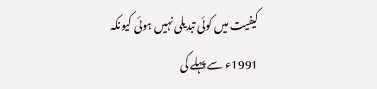کیفیت میں کوئی تبدیلی نہیں ہوئی کیونکہ 1991ء سے پہلے کی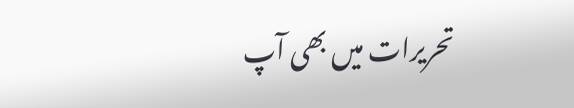تحریرات میں بھی آپ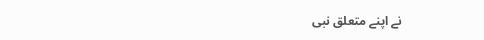نے اپنے متعلق نبی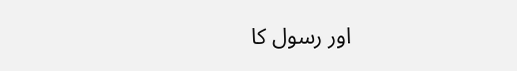اور رسول کا